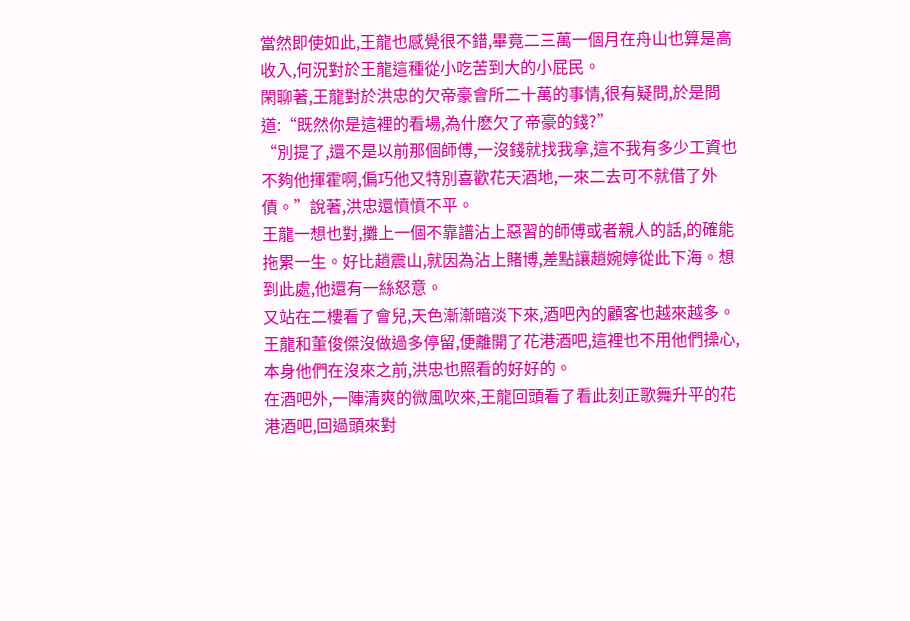當然即使如此,王龍也感覺很不錯,畢竟二三萬一個月在舟山也算是高收入,何況對於王龍這種從小吃苦到大的小屁民。
閑聊著,王龍對於洪忠的欠帝豪會所二十萬的事情,很有疑問,於是問道:“既然你是這裡的看場,為什麽欠了帝豪的錢?”
“別提了,還不是以前那個師傅,一沒錢就找我拿,這不我有多少工資也不夠他揮霍啊,偏巧他又特別喜歡花天酒地,一來二去可不就借了外債。”說著,洪忠還憤憤不平。
王龍一想也對,攤上一個不靠譜沾上惡習的師傅或者親人的話,的確能拖累一生。好比趙震山,就因為沾上賭博,差點讓趙婉婷從此下海。想到此處,他還有一絲怒意。
又站在二樓看了會兒,天色漸漸暗淡下來,酒吧內的顧客也越來越多。王龍和董俊傑沒做過多停留,便離開了花港酒吧,這裡也不用他們操心,本身他們在沒來之前,洪忠也照看的好好的。
在酒吧外,一陣清爽的微風吹來,王龍回頭看了看此刻正歌舞升平的花港酒吧,回過頭來對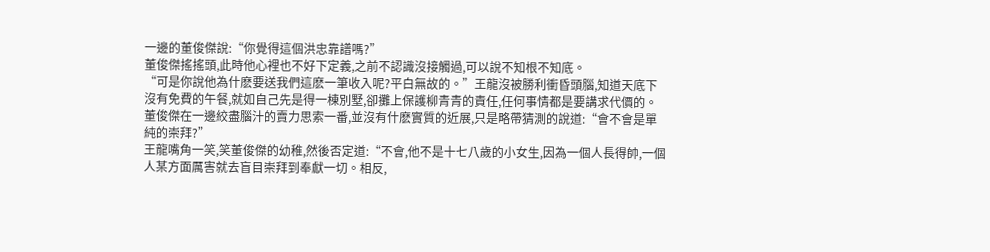一邊的董俊傑說:“你覺得這個洪忠靠譜嗎?”
董俊傑搖搖頭,此時他心裡也不好下定義,之前不認識沒接觸過,可以說不知根不知底。
“可是你說他為什麽要送我們這麽一筆收入呢?平白無故的。”王龍沒被勝利衝昏頭腦,知道天底下沒有免費的午餐,就如自己先是得一棟別墅,卻攤上保護柳青青的責任,任何事情都是要講求代價的。
董俊傑在一邊絞盡腦汁的賣力思索一番,並沒有什麽實質的近展,只是略帶猜測的說道:“會不會是單純的崇拜?”
王龍嘴角一笑,笑董俊傑的幼稚,然後否定道:“不會,他不是十七八歲的小女生,因為一個人長得帥,一個人某方面厲害就去盲目崇拜到奉獻一切。相反,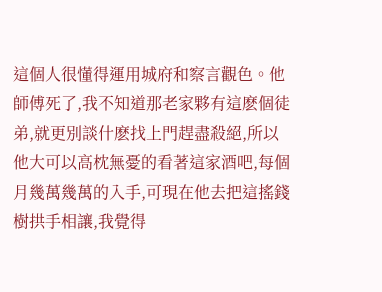這個人很懂得運用城府和察言觀色。他師傅死了,我不知道那老家夥有這麽個徒弟,就更別談什麽找上門趕盡殺絕,所以他大可以高枕無憂的看著這家酒吧,每個月幾萬幾萬的入手,可現在他去把這搖錢樹拱手相讓,我覺得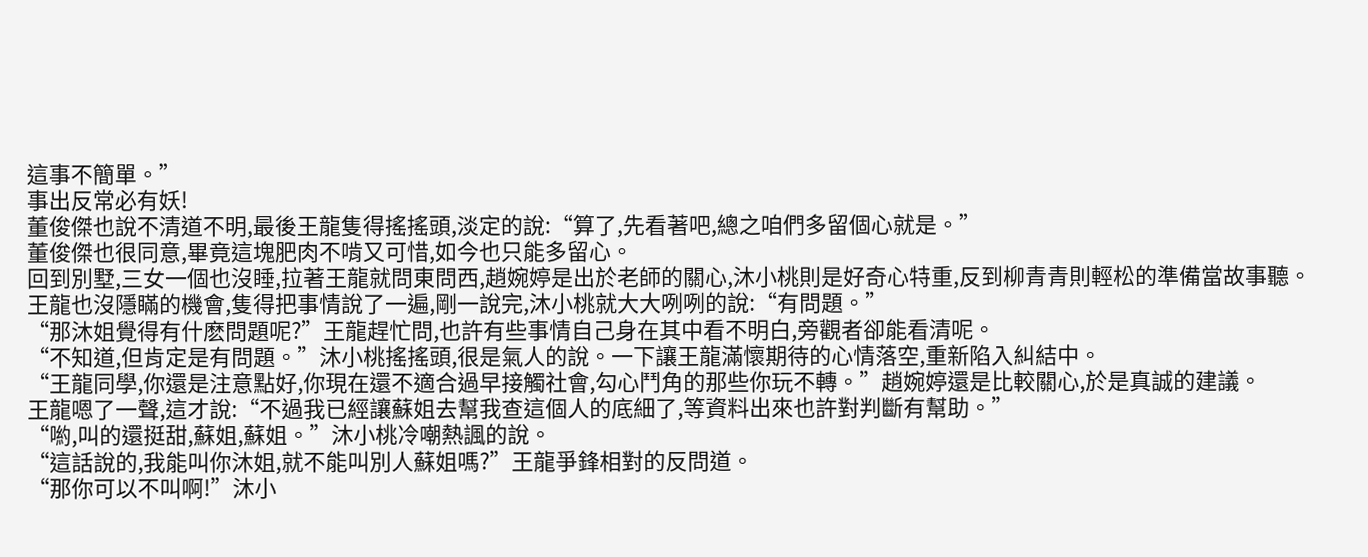這事不簡單。”
事出反常必有妖!
董俊傑也說不清道不明,最後王龍隻得搖搖頭,淡定的說:“算了,先看著吧,總之咱們多留個心就是。”
董俊傑也很同意,畢竟這塊肥肉不啃又可惜,如今也只能多留心。
回到別墅,三女一個也沒睡,拉著王龍就問東問西,趙婉婷是出於老師的關心,沐小桃則是好奇心特重,反到柳青青則輕松的準備當故事聽。
王龍也沒隱瞞的機會,隻得把事情說了一遍,剛一說完,沐小桃就大大咧咧的說:“有問題。”
“那沐姐覺得有什麽問題呢?”王龍趕忙問,也許有些事情自己身在其中看不明白,旁觀者卻能看清呢。
“不知道,但肯定是有問題。”沐小桃搖搖頭,很是氣人的說。一下讓王龍滿懷期待的心情落空,重新陷入糾結中。
“王龍同學,你還是注意點好,你現在還不適合過早接觸社會,勾心鬥角的那些你玩不轉。”趙婉婷還是比較關心,於是真誠的建議。
王龍嗯了一聲,這才說:“不過我已經讓蘇姐去幫我查這個人的底細了,等資料出來也許對判斷有幫助。”
“喲,叫的還挺甜,蘇姐,蘇姐。”沐小桃冷嘲熱諷的說。
“這話說的,我能叫你沐姐,就不能叫別人蘇姐嗎?”王龍爭鋒相對的反問道。
“那你可以不叫啊!”沐小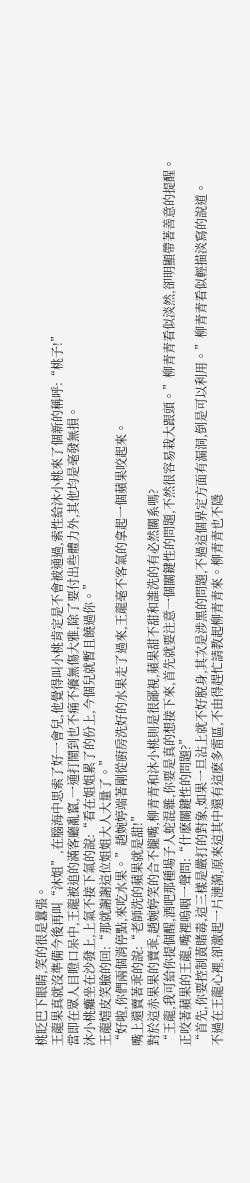桃眨巴下眼睛,笑的很是囂張。
王龍果真就沒準備今後再叫“沐姐”,在腦海中思索了好一會兒,他覺得叫小桃肯定是不會被通過,索性給沐小桃來了個新的稱呼:“桃子!”
當即在眾人目瞪口呆中,王龍被追的滿客廳亂竄,一通打鬧到也不痛不癢無傷大雅,除了要付出些體力外,其他均是毫發無損。
沐小桃癱坐在沙發上,上氣不接下氣的說:“看在姐姐累了的份上,今個兒就暫且饒過你。”
王龍嬉皮笑臉的回:“那就謝謝這位姐姐大人大量了。”
“好啦,你們兩個消停點,來吃水果。”趙婉婷端著剛從廚房洗好的水果走了過來,王龍毫不客氣的拿起一個蘋果咬起來。
嘴上還賣著乖的說:“老師洗的蘋果就是甜!”
對於這赤果果的賣乖,趙婉婷笑的合不攏嘴,柳青青和沐小桃則是很鄙視,蘋果甜不甜和誰洗的有必然關系嗎?
“王龍,我可給你提個醒,酒吧那種場子人蛇混雜,你要是真的想接下來,首先就要注意一個關鍵性的問題,不然很容易栽大跟頭。”柳青青看似淡然,卻明顯帶著善意的提醒。
正咬著蘋果的王龍,嘴裡嗚咽一聲問:“什麽關鍵性的問題?”
“首先,你要控制黃賭毒,這三樣是嚴打的對象,如果一旦沾上就不好脫身,其次是涉黑的問題,不過這個界定方面有漏洞,倒是可以利用。”柳青青看似輕描淡寫的說道。
不過在王龍心裡,卻激起一片漣漪,原來這其中還有這麽多雷區,不由得趕忙請教起柳青青來。柳青青也不隱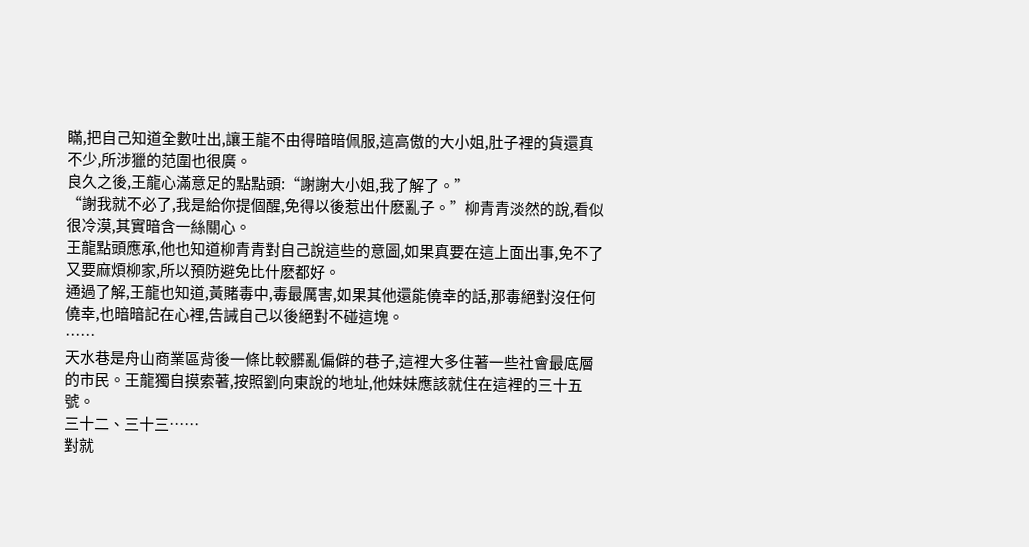瞞,把自己知道全數吐出,讓王龍不由得暗暗佩服,這高傲的大小姐,肚子裡的貨還真不少,所涉獵的范圍也很廣。
良久之後,王龍心滿意足的點點頭:“謝謝大小姐,我了解了。”
“謝我就不必了,我是給你提個醒,免得以後惹出什麽亂子。”柳青青淡然的說,看似很冷漠,其實暗含一絲關心。
王龍點頭應承,他也知道柳青青對自己說這些的意圖,如果真要在這上面出事,免不了又要麻煩柳家,所以預防避免比什麽都好。
通過了解,王龍也知道,黃賭毒中,毒最厲害,如果其他還能僥幸的話,那毒絕對沒任何僥幸,也暗暗記在心裡,告誡自己以後絕對不碰這塊。
……
天水巷是舟山商業區背後一條比較髒亂偏僻的巷子,這裡大多住著一些社會最底層的市民。王龍獨自摸索著,按照劉向東說的地址,他妹妹應該就住在這裡的三十五號。
三十二、三十三……
對就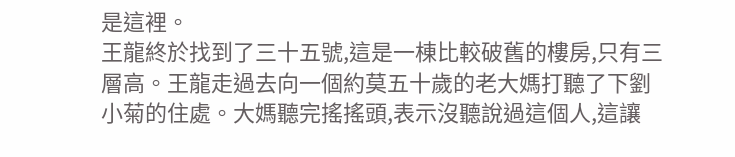是這裡。
王龍終於找到了三十五號,這是一棟比較破舊的樓房,只有三層高。王龍走過去向一個約莫五十歲的老大媽打聽了下劉小菊的住處。大媽聽完搖搖頭,表示沒聽說過這個人,這讓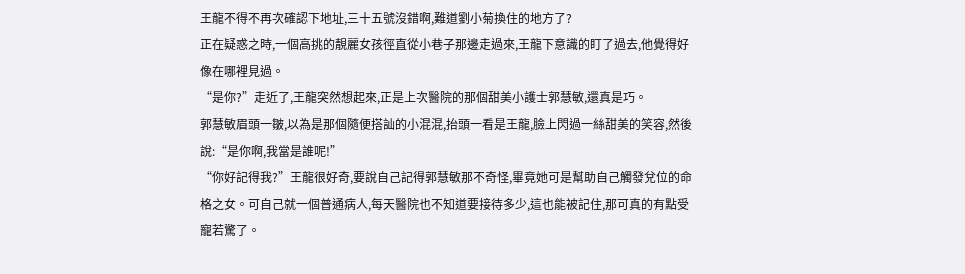王龍不得不再次確認下地址,三十五號沒錯啊,難道劉小菊換住的地方了?
正在疑惑之時,一個高挑的靚麗女孩徑直從小巷子那邊走過來,王龍下意識的盯了過去,他覺得好像在哪裡見過。
“是你?”走近了,王龍突然想起來,正是上次醫院的那個甜美小護士郭慧敏,還真是巧。
郭慧敏眉頭一皺,以為是那個隨便搭訕的小混混,抬頭一看是王龍,臉上閃過一絲甜美的笑容,然後說:“是你啊,我當是誰呢!”
“你好記得我?”王龍很好奇,要說自己記得郭慧敏那不奇怪,畢竟她可是幫助自己觸發兌位的命格之女。可自己就一個普通病人,每天醫院也不知道要接待多少,這也能被記住,那可真的有點受寵若驚了。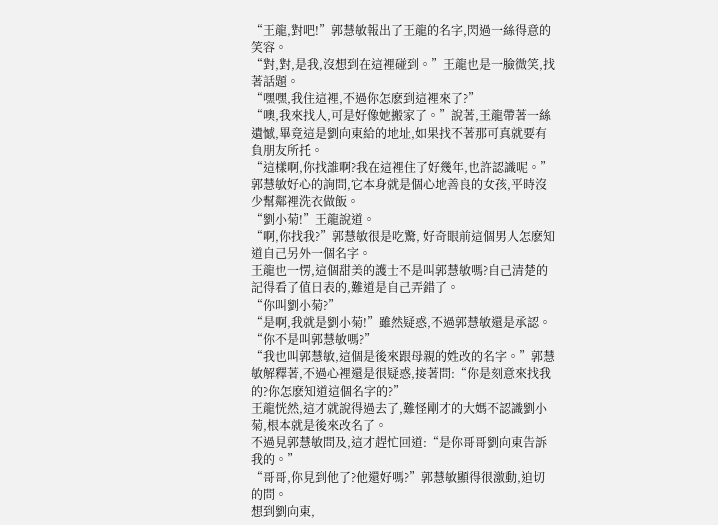“王龍,對吧!”郭慧敏報出了王龍的名字,閃過一絲得意的笑容。
“對,對,是我,沒想到在這裡碰到。”王龍也是一臉微笑,找著話題。
“嘿嘿,我住這裡,不過你怎麽到這裡來了?”
“噢,我來找人,可是好像她搬家了。”說著,王龍帶著一絲遺憾,畢竟這是劉向東給的地址,如果找不著那可真就要有負朋友所托。
“這樣啊,你找誰啊?我在這裡住了好幾年,也許認識呢。”郭慧敏好心的詢問,它本身就是個心地善良的女孩,平時沒少幫鄰裡洗衣做飯。
“劉小菊!”王龍說道。
“啊,你找我?”郭慧敏很是吃驚, 好奇眼前這個男人怎麽知道自己另外一個名字。
王龍也一愣,這個甜美的護士不是叫郭慧敏嗎?自己清楚的記得看了值日表的,難道是自己弄錯了。
“你叫劉小菊?”
“是啊,我就是劉小菊!”雖然疑惑,不過郭慧敏還是承認。
“你不是叫郭慧敏嗎?”
“我也叫郭慧敏,這個是後來跟母親的姓改的名字。”郭慧敏解釋著,不過心裡還是很疑惑,接著問:“你是刻意來找我的?你怎麽知道這個名字的?”
王龍恍然,這才就說得過去了,難怪剛才的大媽不認識劉小菊,根本就是後來改名了。
不過見郭慧敏問及,這才趕忙回道:“是你哥哥劉向東告訴我的。”
“哥哥,你見到他了?他還好嗎?”郭慧敏顯得很激動,迫切的問。
想到劉向東,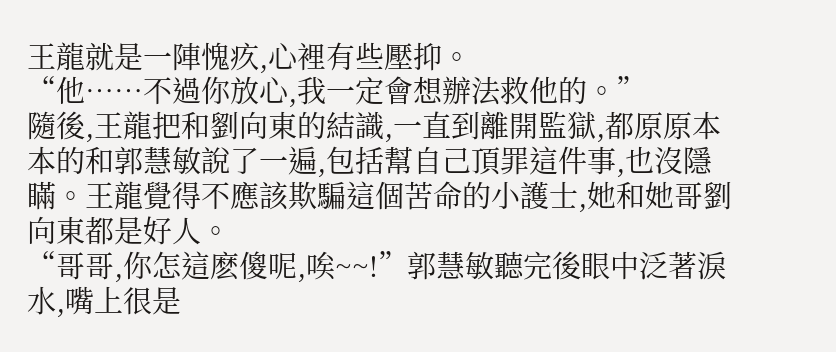王龍就是一陣愧疚,心裡有些壓抑。
“他……不過你放心,我一定會想辦法救他的。”
隨後,王龍把和劉向東的結識,一直到離開監獄,都原原本本的和郭慧敏說了一遍,包括幫自己頂罪這件事,也沒隱瞞。王龍覺得不應該欺騙這個苦命的小護士,她和她哥劉向東都是好人。
“哥哥,你怎這麽傻呢,唉~~!”郭慧敏聽完後眼中泛著淚水,嘴上很是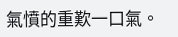氣憤的重歎一口氣。